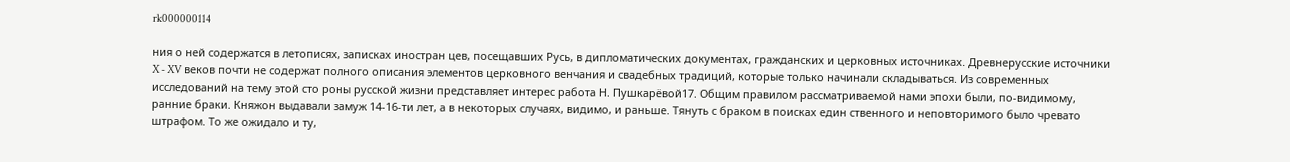rk000000114

ния о ней содержатся в летописях, записках иностран цев, посещавших Русь, в дипломатических документах, гражданских и церковных источниках. Древнерусские источники X - XV веков почти не содержат полного описания элементов церковного венчания и свадебных традиций, которые только начинали складываться. Из современных исследований на тему этой сто роны русской жизни представляет интерес работа Н. Пушкарёвой17. Общим правилом рассматриваемой нами эпохи были, по-видимому, ранние браки. Княжон выдавали замуж 14-16-ти лет, а в некоторых случаях, видимо, и раньше. Тянуть с браком в поисках един ственного и неповторимого было чревато штрафом. То же ожидало и ту,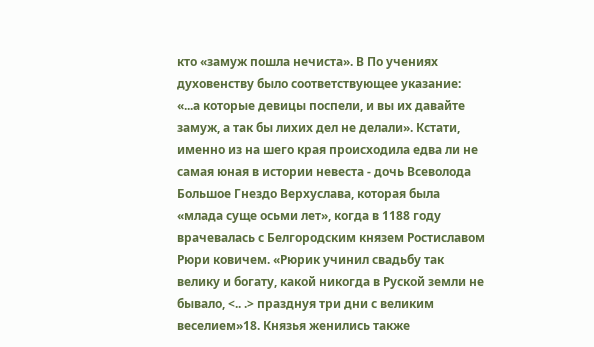кто «замуж пошла нечиста». В По учениях духовенству было соответствующее указание: «...а которые девицы поспели, и вы их давайте замуж, а так бы лихих дел не делали». Кстати, именно из на шего края происходила едва ли не самая юная в истории невеста - дочь Всеволода Большое Гнездо Верхуслава, которая была «млада суще осьми лет», когда в 1188 году врачевалась с Белгородским князем Ростиславом Рюри ковичем. «Рюрик учинил свадьбу так велику и богату, какой никогда в Руской земли не бывало, <.. .> празднуя три дни с великим веселием»18. Князья женились также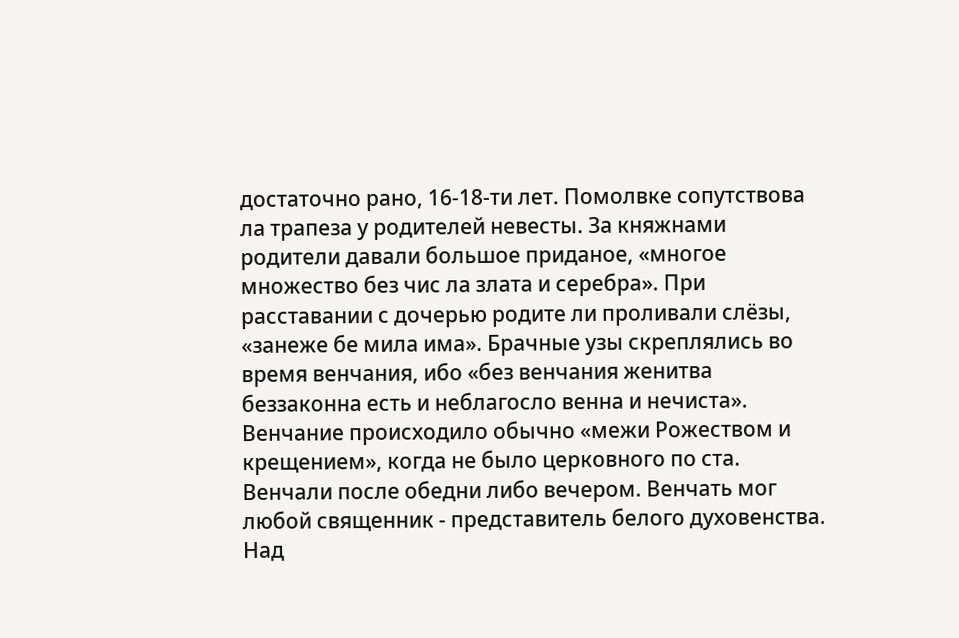достаточно рано, 16-18-ти лет. Помолвке сопутствова ла трапеза у родителей невесты. За княжнами родители давали большое приданое, «многое множество без чис ла злата и серебра». При расставании с дочерью родите ли проливали слёзы, «занеже бе мила има». Брачные узы скреплялись во время венчания, ибо «без венчания женитва беззаконна есть и неблагосло венна и нечиста». Венчание происходило обычно «межи Рожеством и крещением», когда не было церковного по ста. Венчали после обедни либо вечером. Венчать мог любой священник - представитель белого духовенства. Над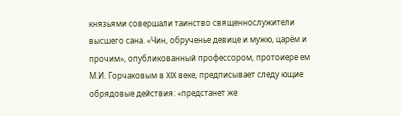князьями совершали таинство священнослужители высшего сана. «Чин, обрученье девице и мужю, царём и прочим», опубликованный профессором, протоиере ем М.И. Горчаковым в XIX веке, предписывает следу ющие обрядовые действия: «предстанет же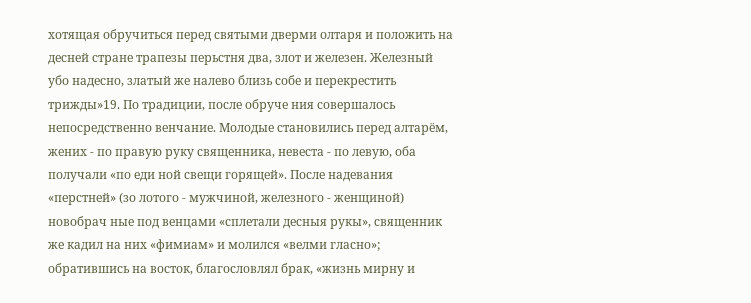хотящая обручиться перед святыми дверми олтаря и положить на десней стране трапезы перьстня два, злот и железен. Железный убо надесно, златый же налево близь собе и перекрестить трижды»19. По традиции, после обруче ния совершалось непосредственно венчание. Молодые становились перед алтарём, жених - по правую руку священника, невеста - по левую, оба получали «по еди ной свещи горящей». После надевания «перстней» (зо лотого - мужчиной, железного - женщиной) новобрач ные под венцами «сплетали десныя рукы», священник же кадил на них «фимиам» и молился «велми гласно»; обратившись на восток, благословлял брак, «жизнь мирну и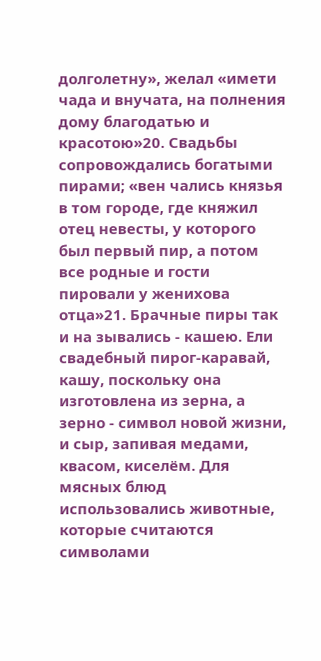долголетну», желал «имети чада и внучата, на полнения дому благодатью и красотою»20. Свадьбы сопровождались богатыми пирами; «вен чались князья в том городе, где княжил отец невесты, у которого был первый пир, а потом все родные и гости пировали у женихова отца»21. Брачные пиры так и на зывались - кашею. Ели свадебный пирог-каравай, кашу, поскольку она изготовлена из зерна, а зерно - символ новой жизни, и сыр, запивая медами, квасом, киселём. Для мясных блюд использовались животные, которые считаются символами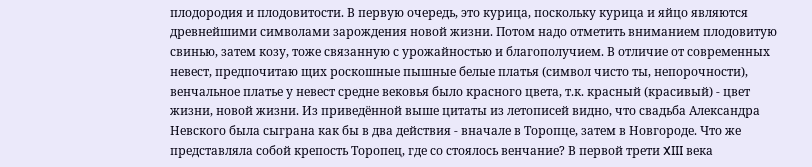плодородия и плодовитости. В первую очередь, это курица, поскольку курица и яйцо являются древнейшими символами зарождения новой жизни. Потом надо отметить вниманием плодовитую свинью, затем козу, тоже связанную с урожайностью и благополучием. В отличие от современных невест, предпочитаю щих роскошные пышные белые платья (символ чисто ты, непорочности), венчальное платье у невест средне вековья было красного цвета, т.к. красный (красивый) - цвет жизни, новой жизни. Из приведённой выше цитаты из летописей видно, что свадьба Александра Невского была сыграна как бы в два действия - вначале в Торопце, затем в Новгороде. Что же представляла собой крепость Торопец, где со стоялось венчание? В первой трети XIII века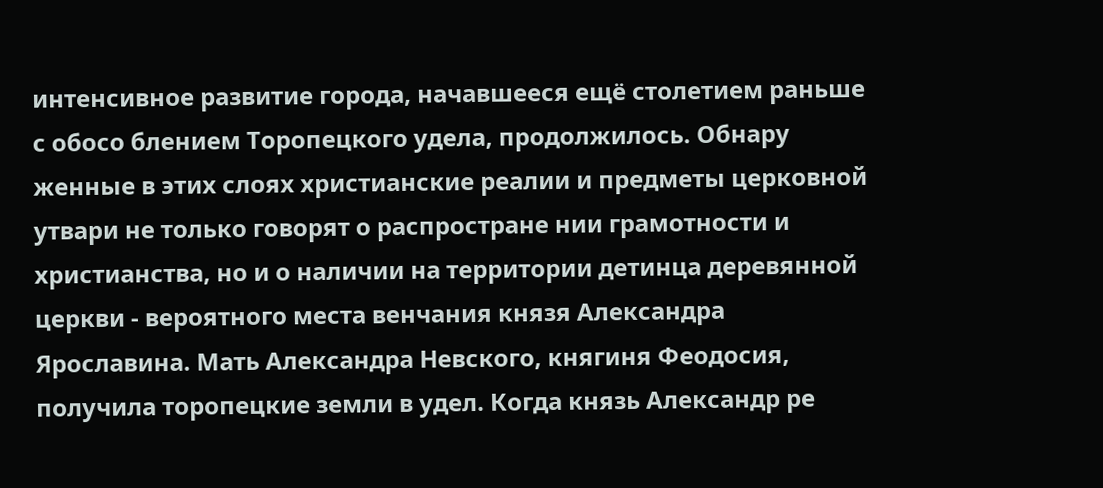интенсивное развитие города, начавшееся ещё столетием раньше с обосо блением Торопецкого удела, продолжилось. Обнару женные в этих слоях христианские реалии и предметы церковной утвари не только говорят о распростране нии грамотности и христианства, но и о наличии на территории детинца деревянной церкви - вероятного места венчания князя Александра Ярославина. Мать Александра Невского, княгиня Феодосия, получила торопецкие земли в удел. Когда князь Александр ре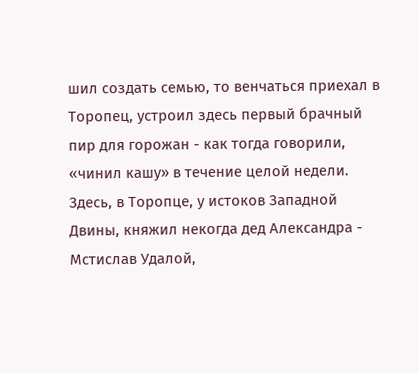шил создать семью, то венчаться приехал в Торопец, устроил здесь первый брачный пир для горожан - как тогда говорили, «чинил кашу» в течение целой недели. Здесь, в Торопце, у истоков Западной Двины, княжил некогда дед Александра - Мстислав Удалой,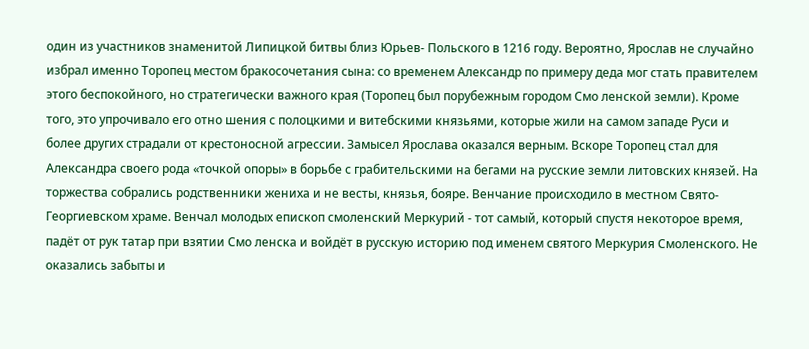один из участников знаменитой Липицкой битвы близ Юрьев- Польского в 1216 году. Вероятно, Ярослав не случайно избрал именно Торопец местом бракосочетания сына: со временем Александр по примеру деда мог стать правителем этого беспокойного, но стратегически важного края (Торопец был порубежным городом Смо ленской земли). Кроме того, это упрочивало его отно шения с полоцкими и витебскими князьями, которые жили на самом западе Руси и более других страдали от крестоносной агрессии. Замысел Ярослава оказался верным. Вскоре Торопец стал для Александра своего рода «точкой опоры» в борьбе с грабительскими на бегами на русские земли литовских князей. На торжества собрались родственники жениха и не весты, князья, бояре. Венчание происходило в местном Свято-Георгиевском храме. Венчал молодых епископ смоленский Меркурий - тот самый, который спустя некоторое время, падёт от рук татар при взятии Смо ленска и войдёт в русскую историю под именем святого Меркурия Смоленского. Не оказались забыты и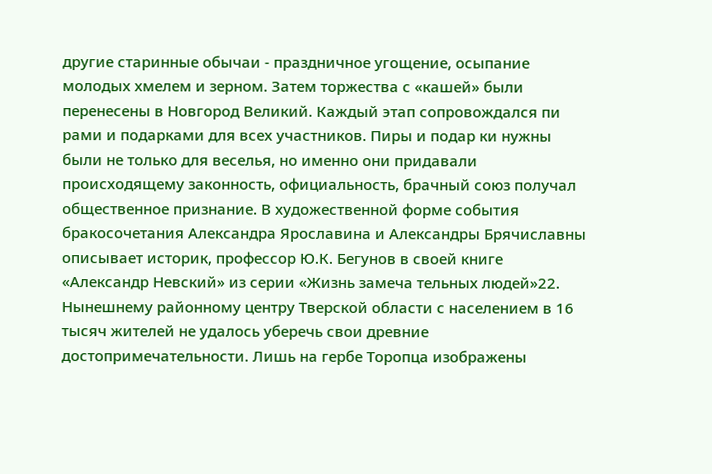другие старинные обычаи - праздничное угощение, осыпание молодых хмелем и зерном. Затем торжества с «кашей» были перенесены в Новгород Великий. Каждый этап сопровождался пи рами и подарками для всех участников. Пиры и подар ки нужны были не только для веселья, но именно они придавали происходящему законность, официальность, брачный союз получал общественное признание. В художественной форме события бракосочетания Александра Ярославина и Александры Брячиславны описывает историк, профессор Ю.К. Бегунов в своей книге «Александр Невский» из серии «Жизнь замеча тельных людей»22. Нынешнему районному центру Тверской области с населением в 16 тысяч жителей не удалось уберечь свои древние достопримечательности. Лишь на гербе Торопца изображены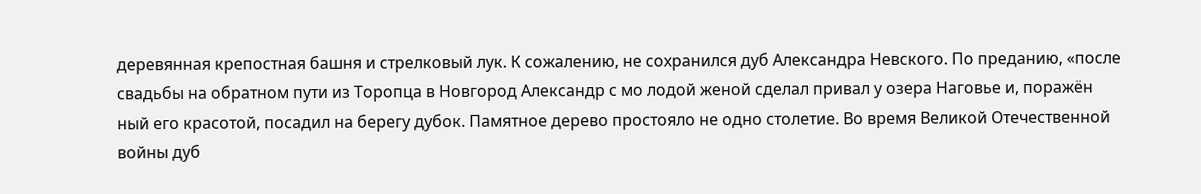деревянная крепостная башня и стрелковый лук. К сожалению, не сохранился дуб Александра Невского. По преданию, «после свадьбы на обратном пути из Торопца в Новгород Александр с мо лодой женой сделал привал у озера Наговье и, поражён ный его красотой, посадил на берегу дубок. Памятное дерево простояло не одно столетие. Во время Великой Отечественной войны дуб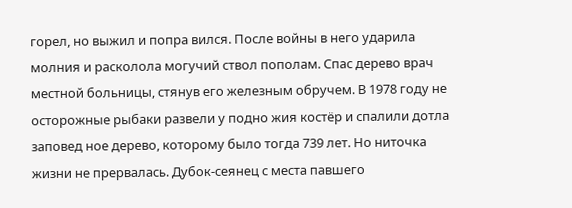горел, но выжил и попра вился. После войны в него ударила молния и расколола могучий ствол пополам. Спас дерево врач местной больницы, стянув его железным обручем. В 1978 году не осторожные рыбаки развели у подно жия костёр и спалили дотла заповед ное дерево, которому было тогда 739 лет. Но ниточка жизни не прервалась. Дубок-сеянец с места павшего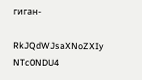гиган-

RkJQdWJsaXNoZXIy NTc0NDU4